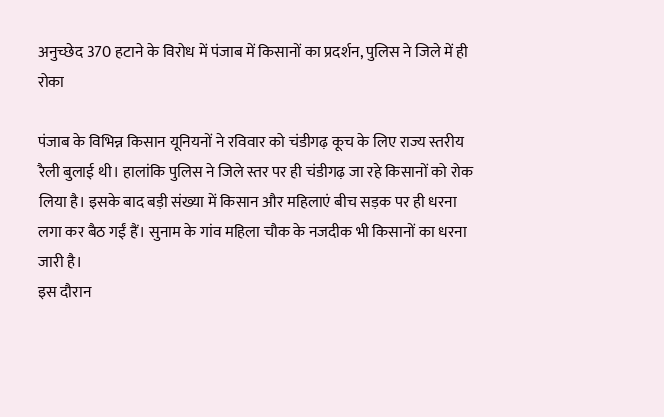अनुच्छेद 370 हटाने के विरोध में पंजाब में किसानों का प्रदर्शन, पुलिस ने जिले में ही रोका

पंजाब के विभिन्न किसान यूनियनों ने रविवार को चंडीगढ़ कूच के लिए राज्य स्तरीय रैली बुलाई थी। हालांकि पुलिस ने जिले स्तर पर ही चंडीगढ़ जा रहे किसानों को रोक लिया है। इसके बाद बड़ी संख्या में किसान और महिलाएं बीच सड़क पर ही धरना लगा कर बैठ गईं हैं। सुनाम के गांव महिला चौक के नजदीक भी किसानों का धरना जारी है।
इस दौरान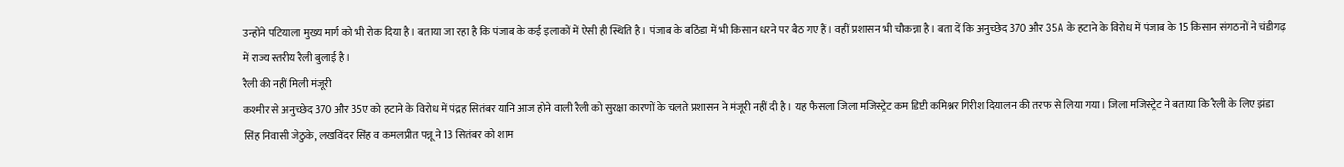उन्होंने पटियाला मुख्य मार्ग को भी रोक दिया है। बताया जा रहा है कि पंजाब के कई इलाकों में ऐसी ही स्थिति है। पंजाब के बठिंडा में भी किसान धरने पर बैठ गए हैं। वहीं प्रशासन भी चौकन्ना है। बता दें कि अनुच्छेद 370 और 35A के हटाने के विरोध में पंजाब के 15 किसान संगठनों ने चंडीगढ़ में राज्य स्तरीय रैली बुलाई है।
रैली की नहीं मिली मंजूरी
कश्मीर से अनुच्छेद 370 और 35ए को हटाने के विरोध में पंद्रह सितंबर यानि आज होने वाली रैली को सुरक्षा कारणों के चलते प्रशासन ने मंजूरी नहीं दी है। यह फैसला जिला मजिस्ट्रेट कम डिप्टी कमिश्नर गिरीश दियालन की तरफ से लिया गया। जिला मजिस्ट्रेट ने बताया कि रैली के लिए झंडा सिंह निवासी जेठुके, लखविंदर सिंह व कमलप्रीत पन्नू ने 13 सितंबर को शाम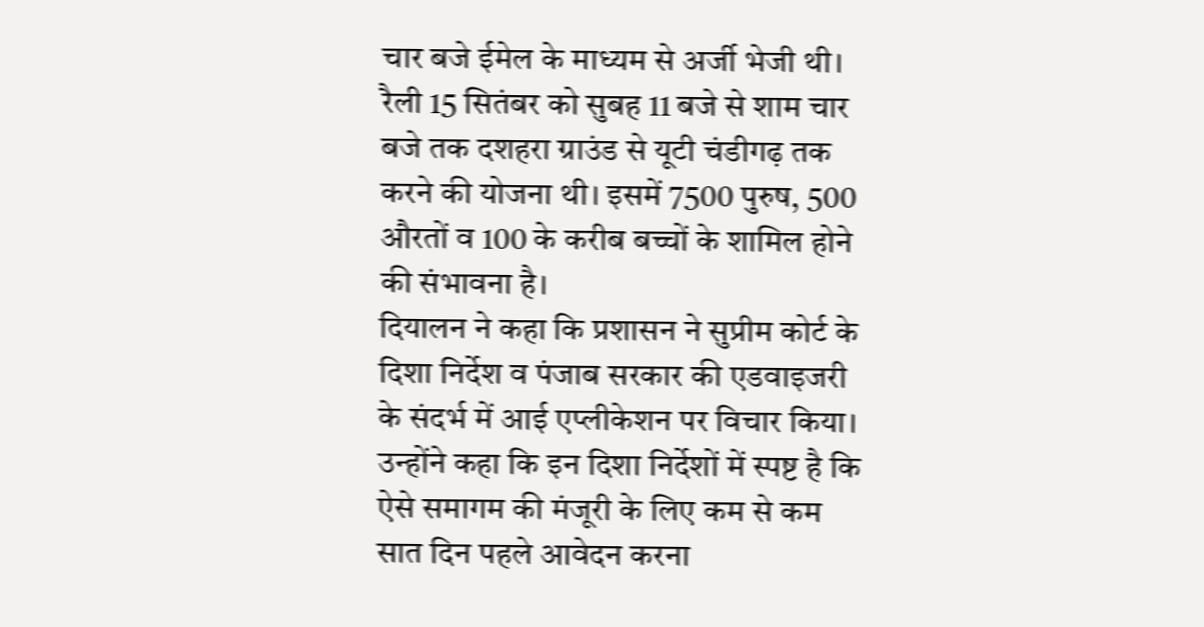चार बजे ईमेल के माध्यम से अर्जी भेजी थी। रैली 15 सितंबर को सुबह 11 बजे से शाम चार बजे तक दशहरा ग्राउंड से यूटी चंडीगढ़ तक करने की योजना थी। इसमें 7500 पुरुष, 500 औरतों व 100 के करीब बच्चों के शामिल होने की संभावना है।
दियालन ने कहा कि प्रशासन ने सुप्रीम कोर्ट के दिशा निर्देश व पंजाब सरकार की एडवाइजरी के संदर्भ में आई एप्लीकेशन पर विचार किया। उन्होंने कहा कि इन दिशा निर्देशों में स्पष्ट है कि ऐसे समागम की मंजूरी के लिए कम से कम सात दिन पहले आवेदन करना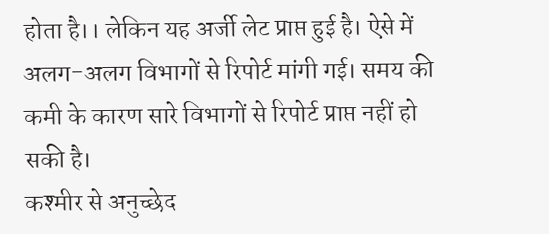होता है।। लेकिन यह अर्जी लेट प्राप्त हुई है। ऐसे में अलग-अलग विभागों से रिपोर्ट मांगी गई। समय की कमी के कारण सारे विभागों से रिपोर्ट प्राप्त नहीं हो सकी है।
कश्मीर से अनुच्छेद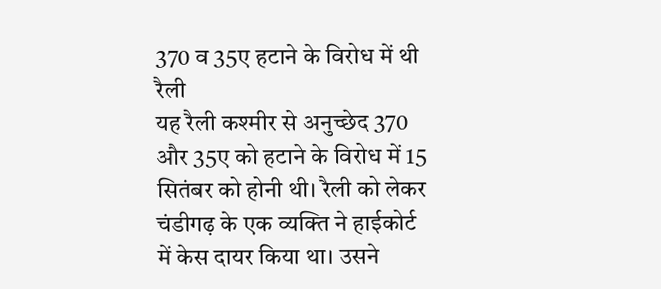370 व 35ए हटाने के विरोध में थी रैली
यह रैली कश्मीर से अनुच्छेद 370 और 35ए को हटाने के विरोध में 15 सितंबर को होनी थी। रैली को लेकर चंडीगढ़ के एक व्यक्ति ने हाईकोर्ट में केस दायर किया था। उसने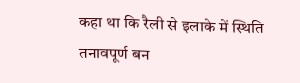कहा था कि रैली से इलाके में स्थिति तनावपूर्ण बन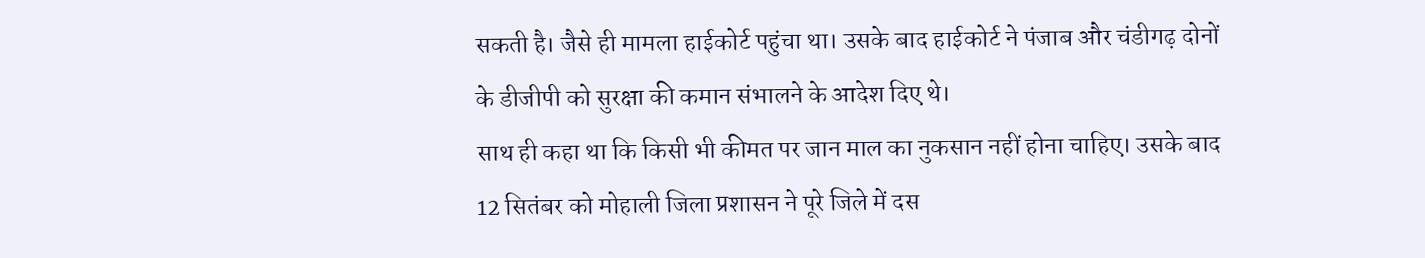सकती है। जैसे ही मामला हाईकोर्ट पहुंचा था। उसके बाद हाईकोर्ट ने पंजाब और चंडीगढ़ दोनों के डीजीपी को सुरक्षा की कमान संभालने के आदेश दिए थे।
साथ ही कहा था कि किसी भी कीमत पर जान माल का नुकसान नहीं होना चाहिए। उसके बाद 12 सितंबर को मोहाली जिला प्रशासन ने पूरे जिले में दस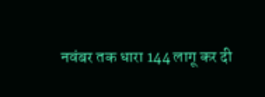नवंबर तक धारा 144 लागू कर दी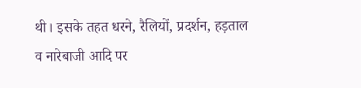थी। इसके तहत धरने, रैलियों, प्रदर्शन, हड़ताल व नारेबाजी आदि पर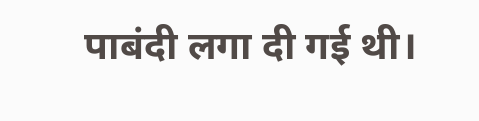पाबंदी लगा दी गई थी।